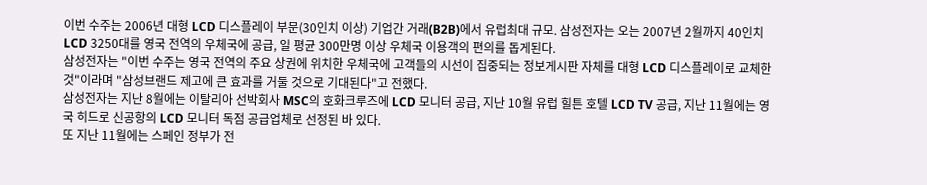이번 수주는 2006년 대형 LCD 디스플레이 부문(30인치 이상) 기업간 거래(B2B)에서 유럽최대 규모. 삼성전자는 오는 2007년 2월까지 40인치 LCD 3250대를 영국 전역의 우체국에 공급, 일 평균 300만명 이상 우체국 이용객의 편의를 돕게된다.
삼성전자는 "이번 수주는 영국 전역의 주요 상권에 위치한 우체국에 고객들의 시선이 집중되는 정보게시판 자체를 대형 LCD 디스플레이로 교체한 것"이라며 "삼성브랜드 제고에 큰 효과를 거둘 것으로 기대된다"고 전했다.
삼성전자는 지난 8월에는 이탈리아 선박회사 MSC의 호화크루즈에 LCD 모니터 공급, 지난 10월 유럽 힐튼 호텔 LCD TV 공급, 지난 11월에는 영국 히드로 신공항의 LCD 모니터 독점 공급업체로 선정된 바 있다.
또 지난 11월에는 스페인 정부가 전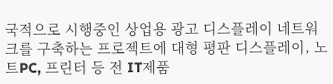국적으로 시행중인 상업용 광고 디스플레이 네트워크를 구축하는 프로젝트에 대형 평판 디스플레이, 노트PC, 프린터 등 전 IT제품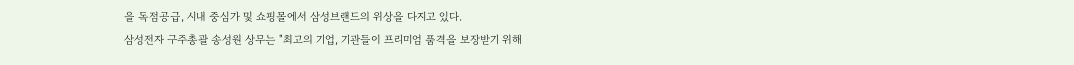을 독점공급, 시내 중심가 및 쇼핑몰에서 삼성브랜드의 위상을 다지고 있다.
삼성전자 구주총괄 송성원 상무는 "최고의 기업, 기관들이 프리미엄 품격을 보장받기 위해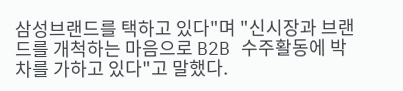삼성브랜드를 택하고 있다"며 "신시장과 브랜드를 개척하는 마음으로 B2B 수주활동에 박차를 가하고 있다"고 말했다.